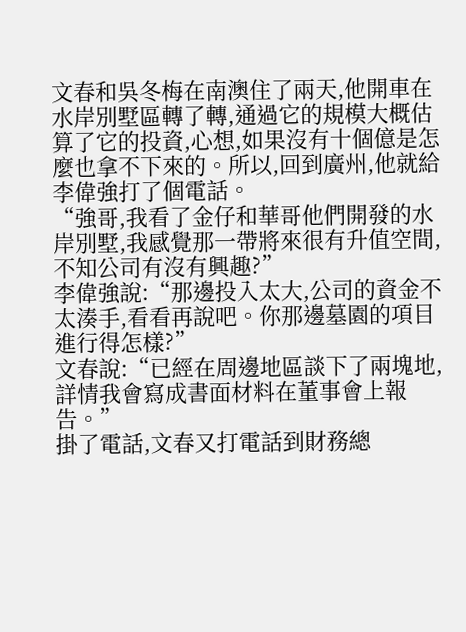文春和吳冬梅在南澳住了兩天,他開車在水岸別墅區轉了轉,通過它的規模大概估算了它的投資,心想,如果沒有十個億是怎麼也拿不下來的。所以,回到廣州,他就給李偉強打了個電話。
“強哥,我看了金仔和華哥他們開發的水岸別墅,我感覺那一帶將來很有升值空間,不知公司有沒有興趣?”
李偉強說:“那邊投入太大,公司的資金不太湊手,看看再說吧。你那邊墓園的項目進行得怎樣?”
文春說:“已經在周邊地區談下了兩塊地,詳情我會寫成書面材料在董事會上報告。”
掛了電話,文春又打電話到財務總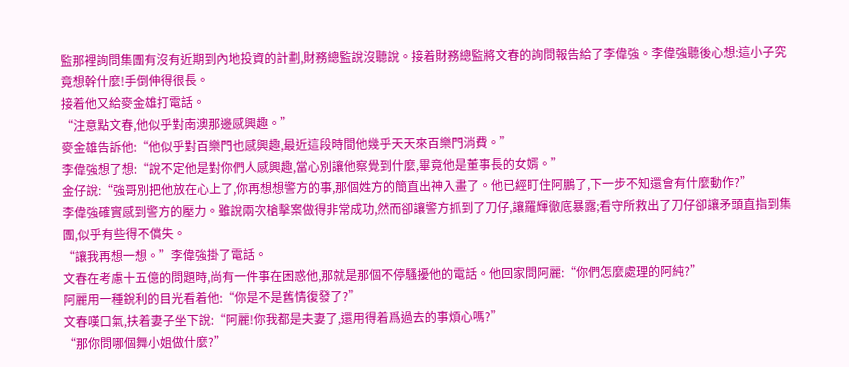監那裡詢問集團有沒有近期到內地投資的計劃,財務總監說沒聽說。接着財務總監將文春的詢問報告給了李偉強。李偉強聽後心想:這小子究竟想幹什麼!手倒伸得很長。
接着他又給麥金雄打電話。
“注意點文春,他似乎對南澳那邊感興趣。”
麥金雄告訴他:“他似乎對百樂門也感興趣,最近這段時間他幾乎天天來百樂門消費。”
李偉強想了想:“說不定他是對你們人感興趣,當心別讓他察覺到什麼,畢竟他是董事長的女婿。”
金仔說:“強哥別把他放在心上了,你再想想警方的事,那個姓方的簡直出神入畫了。他已經盯住阿鵬了,下一步不知還會有什麼動作?”
李偉強確實感到警方的壓力。雖說兩次槍擊案做得非常成功,然而卻讓警方抓到了刀仔,讓羅輝徹底暴露;看守所救出了刀仔卻讓矛頭直指到集團,似乎有些得不償失。
“讓我再想一想。”李偉強掛了電話。
文春在考慮十五億的問題時,尚有一件事在困惑他,那就是那個不停騷擾他的電話。他回家問阿麗:“你們怎麼處理的阿純?”
阿麗用一種銳利的目光看着他:“你是不是舊情復發了?”
文春嘆口氣,扶着妻子坐下說:“阿麗!你我都是夫妻了,還用得着爲過去的事煩心嗎?”
“那你問哪個舞小姐做什麼?”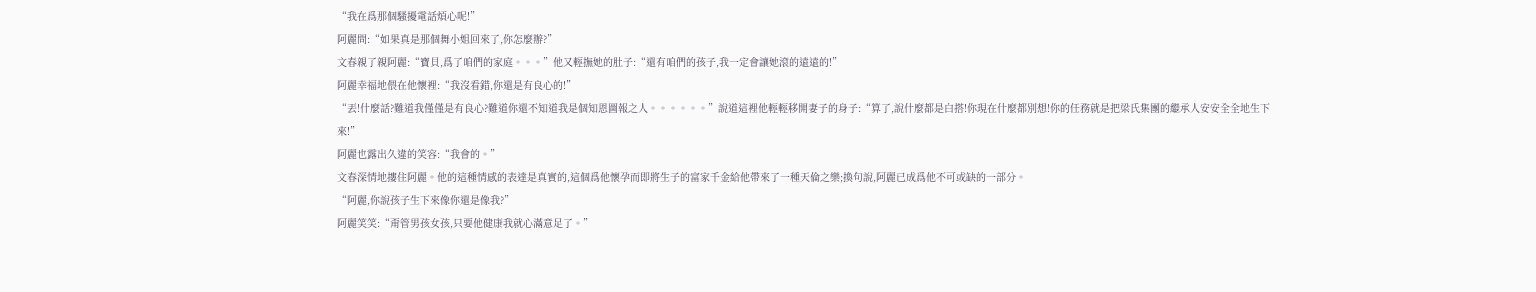“我在爲那個騷擾電話煩心呢!”
阿麗問:“如果真是那個舞小姐回來了,你怎麼辦?”
文春親了親阿麗:“寶貝,爲了咱們的家庭。。。”他又輕撫她的肚子:“還有咱們的孩子,我一定會讓她滾的遠遠的!”
阿麗幸福地偎在他懷裡:“我沒看錯,你還是有良心的!”
“丟!什麼話?難道我僅僅是有良心?難道你還不知道我是個知恩圖報之人。。。。。。”說道這裡他輕輕移開妻子的身子:“算了,說什麼都是白搭!你現在什麼都別想!你的任務就是把梁氏集團的繼承人安安全全地生下來!”
阿麗也露出久違的笑容:“我會的。”
文春深情地摟住阿麗。他的這種情感的表達是真實的,這個爲他懷孕而即將生子的富家千金給他帶來了一種天倫之樂;換句說,阿麗已成爲他不可或缺的一部分。
“阿麗,你說孩子生下來像你還是像我?”
阿麗笑笑:“甭管男孩女孩,只要他健康我就心滿意足了。”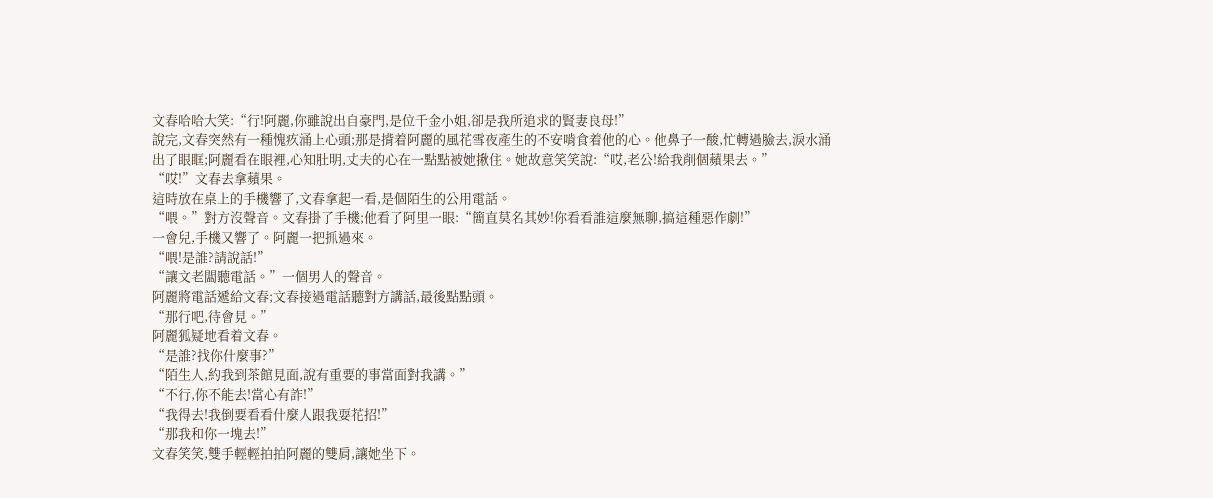文春哈哈大笑:“行!阿麗,你雖說出自豪門,是位千金小姐,卻是我所追求的賢妻良母!”
說完,文春突然有一種愧疚涌上心頭;那是揹着阿麗的風花雪夜產生的不安啃食着他的心。他鼻子一酸,忙轉過臉去,淚水涌出了眼眶;阿麗看在眼裡,心知肚明,丈夫的心在一點點被她揪住。她故意笑笑說:“哎,老公!給我削個蘋果去。”
“哎!”文春去拿蘋果。
這時放在桌上的手機響了,文春拿起一看,是個陌生的公用電話。
“喂。”對方沒聲音。文春掛了手機;他看了阿里一眼:“簡直莫名其妙!你看看誰這麼無聊,搞這種惡作劇!”
一會兒,手機又響了。阿麗一把抓過來。
“喂!是誰?請說話!”
“讓文老闆聽電話。”一個男人的聲音。
阿麗將電話遞給文春;文春接過電話聽對方講話,最後點點頭。
“那行吧,待會見。”
阿麗狐疑地看着文春。
“是誰?找你什麼事?”
“陌生人,約我到茶館見面,說有重要的事當面對我講。”
“不行,你不能去!當心有詐!”
“我得去!我倒要看看什麼人跟我耍花招!”
“那我和你一塊去!”
文春笑笑,雙手輕輕拍拍阿麗的雙肩,讓她坐下。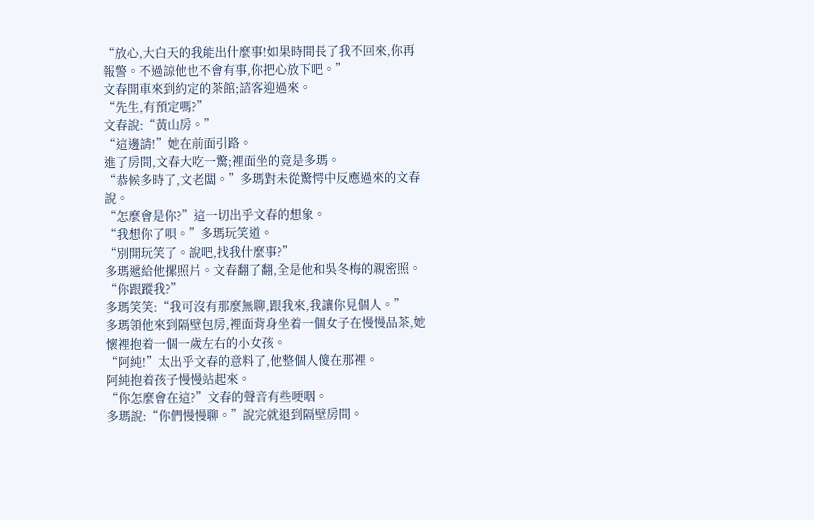“放心,大白天的我能出什麼事!如果時間長了我不回來,你再報警。不過諒他也不會有事,你把心放下吧。”
文春開車來到約定的茶館;諮客迎過來。
“先生,有預定嗎?”
文春說:“黃山房。”
“這邊請!”她在前面引路。
進了房間,文春大吃一驚;裡面坐的竟是多瑪。
“恭候多時了,文老闆。”多瑪對未從驚愕中反應過來的文春說。
“怎麼會是你?”這一切出乎文春的想象。
“我想你了唄。”多瑪玩笑道。
“別開玩笑了。說吧,找我什麼事?”
多瑪遞給他摞照片。文春翻了翻,全是他和吳冬梅的親密照。
“你跟蹤我?”
多瑪笑笑:“我可沒有那麼無聊,跟我來,我讓你見個人。”
多瑪領他來到隔壁包房,裡面背身坐着一個女子在慢慢品茶,她懷裡抱着一個一歲左右的小女孩。
“阿純!”太出乎文春的意料了,他整個人傻在那裡。
阿純抱着孩子慢慢站起來。
“你怎麼會在這?”文春的聲音有些哽咽。
多瑪說:“你們慢慢聊。”說完就退到隔壁房間。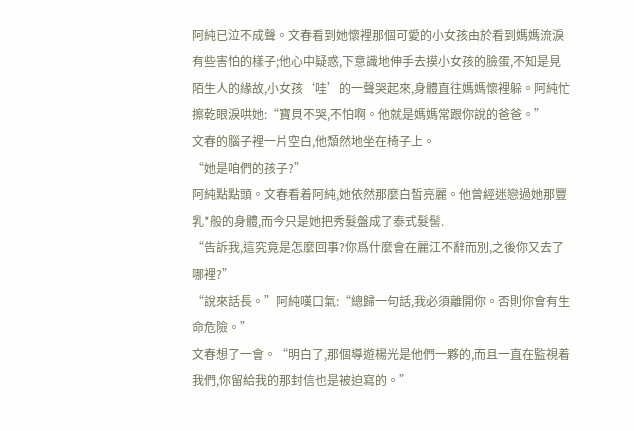阿純已泣不成聲。文春看到她懷裡那個可愛的小女孩由於看到媽媽流淚有些害怕的樣子;他心中疑惑,下意識地伸手去摸小女孩的臉蛋,不知是見陌生人的緣故,小女孩‘哇’的一聲哭起來,身體直往媽媽懷裡躲。阿純忙擦乾眼淚哄她:“寶貝不哭,不怕啊。他就是媽媽常跟你說的爸爸。”
文春的腦子裡一片空白,他頹然地坐在椅子上。
“她是咱們的孩子?”
阿純點點頭。文春看着阿純,她依然那麼白皙亮麗。他曾經迷戀過她那豐乳*般的身體,而今只是她把秀髮盤成了泰式髮髻.
“告訴我,這究竟是怎麼回事?你爲什麼會在麗江不辭而別,之後你又去了哪裡?”
“說來話長。”阿純嘆口氣:“總歸一句話,我必須離開你。否則你會有生命危險。”
文春想了一會。“明白了,那個導遊楊光是他們一夥的,而且一直在監視着我們,你留給我的那封信也是被迫寫的。”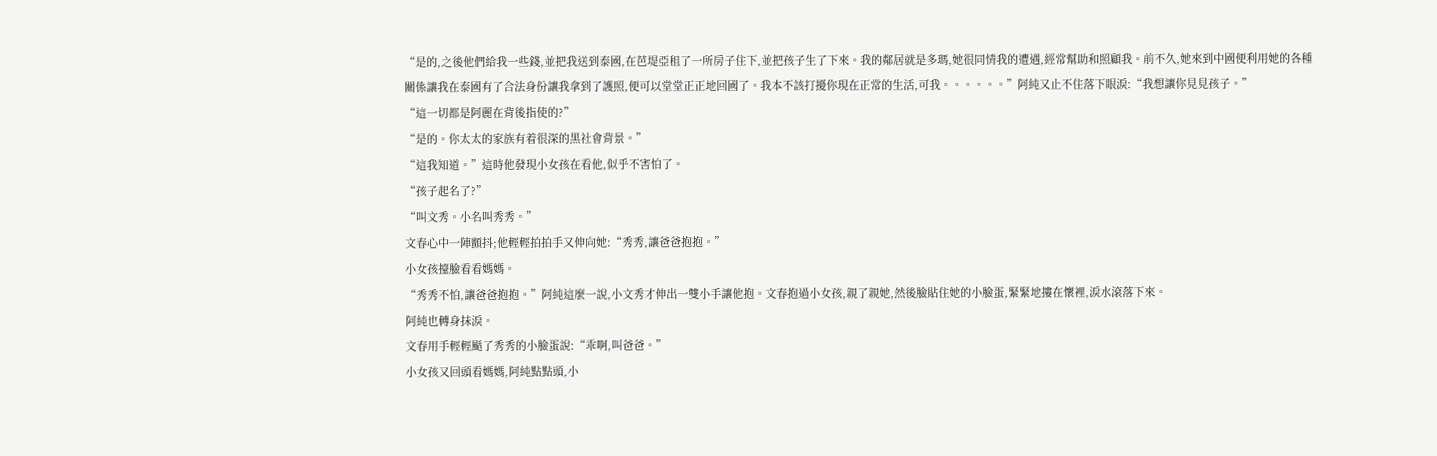“是的,之後他們給我一些錢,並把我送到泰國,在芭堤亞租了一所房子住下,並把孩子生了下來。我的鄰居就是多瑪,她很同情我的遭遇,經常幫助和照顧我。前不久,她來到中國便利用她的各種關係讓我在泰國有了合法身份讓我拿到了護照,便可以堂堂正正地回國了。我本不該打擾你現在正常的生活,可我。。。。。。”阿純又止不住落下眼淚:“我想讓你見見孩子。”
“這一切都是阿麗在背後指使的?”
“是的。你太太的家族有着很深的黑社會背景。”
“這我知道。”這時他發現小女孩在看他,似乎不害怕了。
“孩子起名了?”
“叫文秀。小名叫秀秀。”
文春心中一陣顫抖;他輕輕拍拍手又伸向她:“秀秀,讓爸爸抱抱。”
小女孩擡臉看看媽媽。
“秀秀不怕,讓爸爸抱抱。”阿純這麼一說,小文秀才伸出一雙小手讓他抱。文春抱過小女孩,親了親她,然後臉貼住她的小臉蛋,緊緊地摟在懷裡,淚水滾落下來。
阿純也轉身抹淚。
文春用手輕輕颳了秀秀的小臉蛋說:“乖啊,叫爸爸。”
小女孩又回頭看媽媽,阿純點點頭,小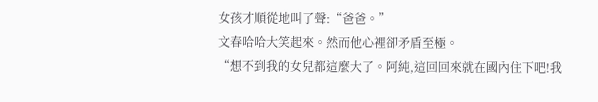女孩才順從地叫了聲:“爸爸。”
文春哈哈大笑起來。然而他心裡卻矛盾至極。
“想不到我的女兒都這麼大了。阿純,這回回來就在國內住下吧!我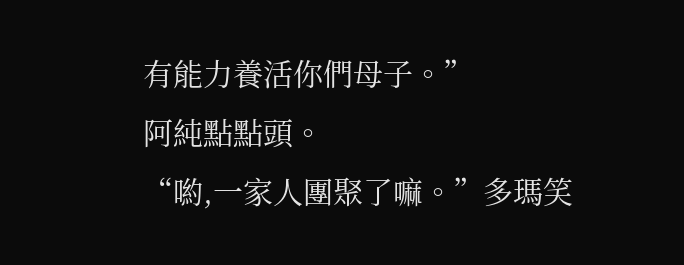有能力養活你們母子。”
阿純點點頭。
“喲,一家人團聚了嘛。”多瑪笑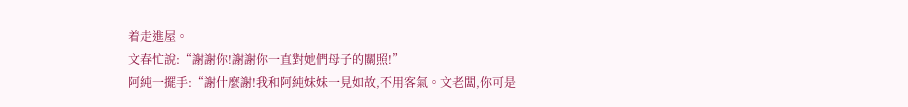着走進屋。
文春忙說:“謝謝你!謝謝你一直對她們母子的關照!”
阿純一擺手:“謝什麼謝!我和阿純妹妹一見如故,不用客氣。文老闆,你可是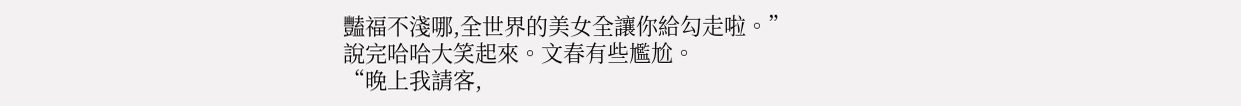豔福不淺哪,全世界的美女全讓你給勾走啦。”
說完哈哈大笑起來。文春有些尷尬。
“晚上我請客,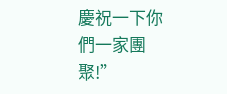慶祝一下你們一家團聚!”